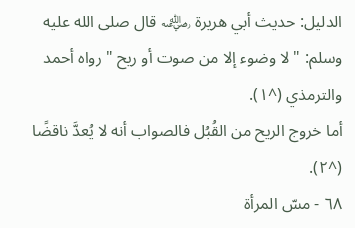الدليل: حديث أبي هريرة ﵁ قال صلى الله عليه وسلم: " لا وضوء إلا من صوت أو ريح " رواه أحمد والترمذي (^١).
أما خروج الريح من القُبُل فالصواب أنه لا يُعدَّ ناقضًا (^٢).
٦٨ - مسّ المرأة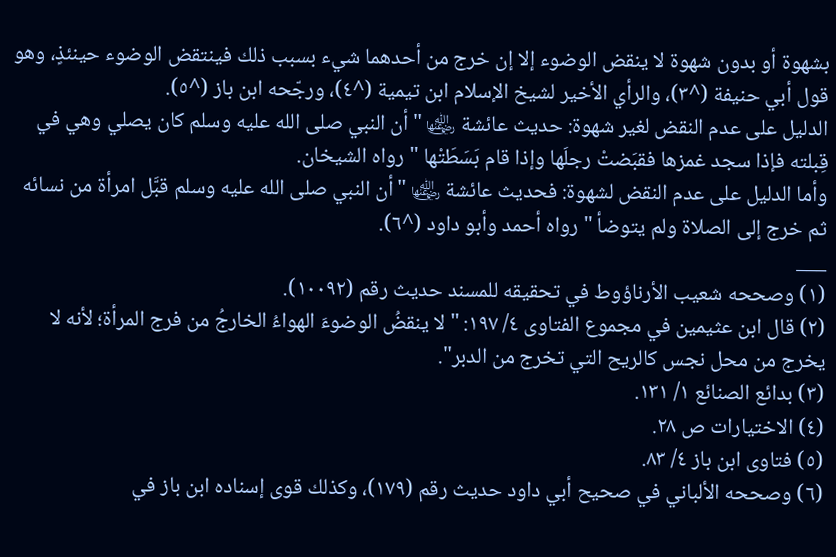بشهوة أو بدون شهوة لا ينقض الوضوء إلا إن خرج من أحدهما شيء بسبب ذلك فينتقض الوضوء حينئذٍ، وهو قول أبي حنيفة (^٣)، والرأي الأخير لشيخ الإسلام ابن تيمية (^٤)، ورجّحه ابن باز (^٥).
الدليل على عدم النقض لغير شهوة: حديث عائشة ﵂ "أن النبي صلى الله عليه وسلم كان يصلي وهي في قِبلته فإذا سجد غمزها فقبَضتْ رجلَها وإذا قام بَسَطَتْها " رواه الشيخان.
وأما الدليل على عدم النقض لشهوة: فحديث عائشة ﵂ "أن النبي صلى الله عليه وسلم قبَّل امرأة من نسائه ثم خرج إلى الصلاة ولم يتوضأ " رواه أحمد وأبو داود (^٦).
___
(١) وصححه شعيب الأرناؤوط في تحقيقه للمسند حديث رقم (١٠٠٩٢).
(٢) قال ابن عثيمين في مجموع الفتاوى ٤/ ١٩٧: " لا ينقضُ الوضوءَ الهواءُ الخارجُ من فرج المرأة؛ لأنه لا يخرج من محل نجس كالريح التي تخرج من الدبر".
(٣) بدائع الصنائع ١/ ١٣١.
(٤) الاختيارات ص ٢٨.
(٥) فتاوى ابن باز ٤/ ٨٣.
(٦) وصححه الألباني في صحيح أبي داود حديث رقم (١٧٩)، وكذلك قوى إسناده ابن باز في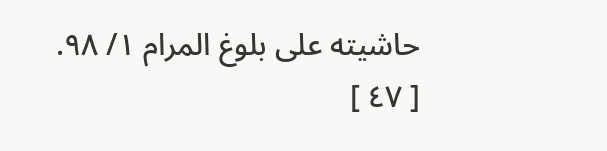حاشيته على بلوغ المرام ١/ ٩٨.
[ ٤٧ ]